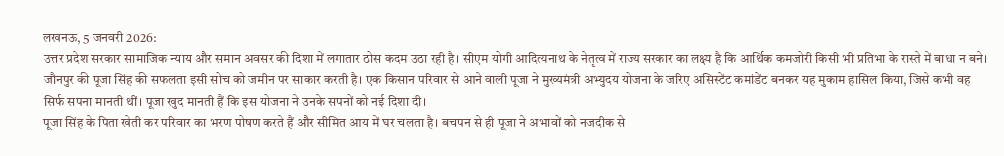लखनऊ, 5 जनवरी 2026:
उत्तर प्रदेश सरकार सामाजिक न्याय और समान अवसर की दिशा में लगातार ठोस कदम उठा रही है। सीएम योगी आदित्यनाथ के नेतृत्व में राज्य सरकार का लक्ष्य है कि आर्थिक कमजोरी किसी भी प्रतिभा के रास्ते में बाधा न बने। जौनपुर की पूजा सिंह की सफलता इसी सोच को जमीन पर साकार करती है। एक किसान परिवार से आने वाली पूजा ने मुख्यमंत्री अभ्युदय योजना के जरिए असिस्टेंट कमांडेंट बनकर यह मुकाम हासिल किया, जिसे कभी वह सिर्फ सपना मानती थीं। पूजा खुद मानती हैं कि इस योजना ने उनके सपनों को नई दिशा दी।
पूजा सिंह के पिता खेती कर परिवार का भरण पोषण करते हैं और सीमित आय में घर चलता है। बचपन से ही पूजा ने अभावों को नजदीक से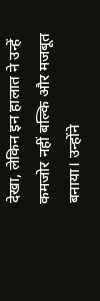देखा, लेकिन इन हालात ने उन्हें कमजोर नहीं बल्कि और मजबूत बनाया। उन्होंने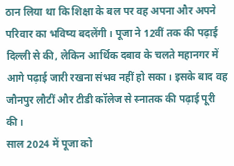ठान लिया था कि शिक्षा के बल पर वह अपना और अपने परिवार का भविष्य बदलेंगी। पूजा ने 12वीं तक की पढ़ाई दिल्ली से की, लेकिन आर्थिक दबाव के चलते महानगर में आगे पढ़ाई जारी रखना संभव नहीं हो सका। इसके बाद वह जौनपुर लौटीं और टीडी कॉलेज से स्नातक की पढ़ाई पूरी की।
साल 2024 में पूजा को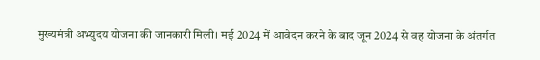मुख्यमंत्री अभ्युदय योजना की जानकारी मिली। मई 2024 में आवेदन करने के बाद जून 2024 से वह योजना के अंतर्गत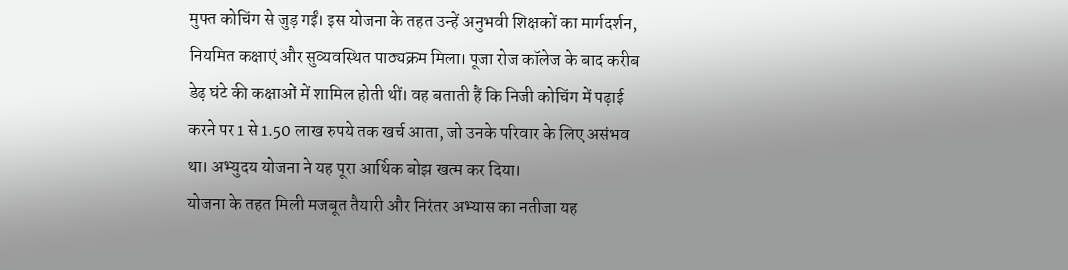मुफ्त कोचिंग से जुड़ गईं। इस योजना के तहत उन्हें अनुभवी शिक्षकों का मार्गदर्शन, नियमित कक्षाएं और सुव्यवस्थित पाठ्यक्रम मिला। पूजा रोज कॉलेज के बाद करीब डेढ़ घंटे की कक्षाओं में शामिल होती थीं। वह बताती हैं कि निजी कोचिंग में पढ़ाई करने पर 1 से 1.50 लाख रुपये तक खर्च आता, जो उनके परिवार के लिए असंभव था। अभ्युदय योजना ने यह पूरा आर्थिक बोझ खत्म कर दिया।
योजना के तहत मिली मजबूत तैयारी और निरंतर अभ्यास का नतीजा यह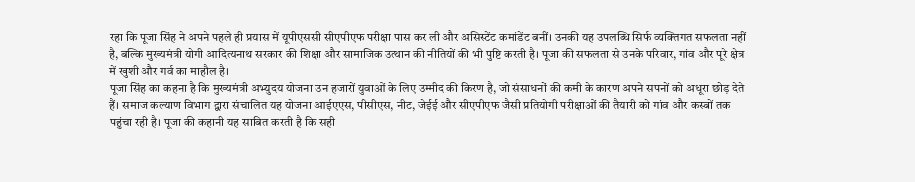रहा कि पूजा सिंह ने अपने पहले ही प्रयास में यूपीएससी सीएपीएफ परीक्षा पास कर ली और असिस्टेंट कमांडेंट बनीं। उनकी यह उपलब्धि सिर्फ व्यक्तिगत सफलता नहीं है, बल्कि मुख्यमंत्री योगी आदित्यनाथ सरकार की शिक्षा और सामाजिक उत्थान की नीतियों की भी पुष्टि करती है। पूजा की सफलता से उनके परिवार, गांव और पूरे क्षेत्र में खुशी और गर्व का माहौल है।
पूजा सिंह का कहना है कि मुख्यमंत्री अभ्युदय योजना उन हजारों युवाओं के लिए उम्मीद की किरण है, जो संसाधनों की कमी के कारण अपने सपनों को अधूरा छोड़ देते हैं। समाज कल्याण विभाग द्वारा संचालित यह योजना आईएएस, पीसीएस, नीट, जेईई और सीएपीएफ जैसी प्रतियोगी परीक्षाओं की तैयारी को गांव और कस्बों तक पहुंचा रही है। पूजा की कहानी यह साबित करती है कि सही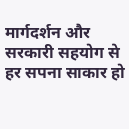मार्गदर्शन और सरकारी सहयोग से हर सपना साकार हो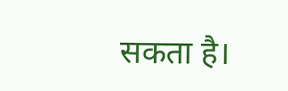सकता है।